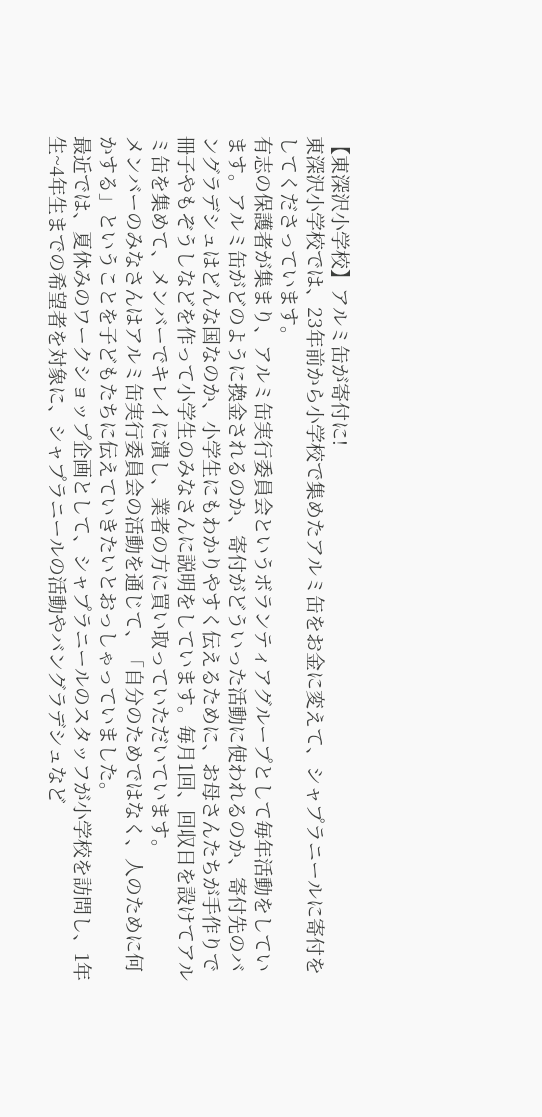【東深沢小学校】アルミ缶が寄付に!
東深沢小学校では、23年前から小学校で集めたアルミ缶をお金に変えて、シャプラニールに寄付をしてくださっています。
有志の保護者が集まり、アルミ缶実行委員会というボランティアグループとして毎年活動をしています。アルミ缶がどのように換金されるのか、寄付がどういった活動に使われるのか、寄付先のバングラデシュはどんな国なのか、小学生にもわかりやすく伝えるために、お母さんたちが手作りで冊子やもぞうしなどを作って小学生のみなさんに説明をしています。毎月1回、回収日を設けてアルミ缶を集めて、メンバーでキレイに潰し、業者の方に買い取っていただいています。
メンバーのみなさんはアルミ缶実行委員会の活動を通じて、「自分のためではなく、人のために何かする」ということを子どもたちに伝えていきたいとおっしゃっていました。
最近では、夏休みのワークショップ企画として、シャプラニールのスタッフが小学校を訪問し、1年生~4年生までの希望者を対象に、シャプラニールの活動やバングラデシュなど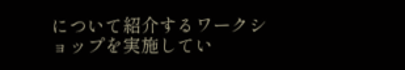について紹介するワークショップを実施してい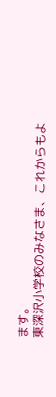ます。
東深沢小学校のみなさま、これからもよ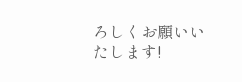ろしくお願いいたします!